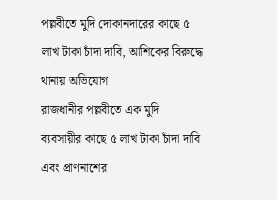পল্লবীতে মুদি দোকানদারের কাছে ৫ লাখ টাকা চাঁদা দাবি, আশিকের বিরুদ্ধে থানায় অভিযোগ
রাজধানীর পল্লবীতে এক মুদি ব্যবসায়ীর কাছে ৫ লাখ টাকা চাঁদা দাবি এবং প্রাণনাশের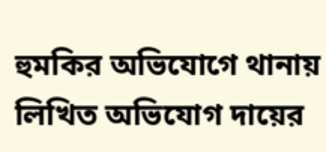হুমকির অভিযোগে থানায় লিখিত অভিযোগ দায়ের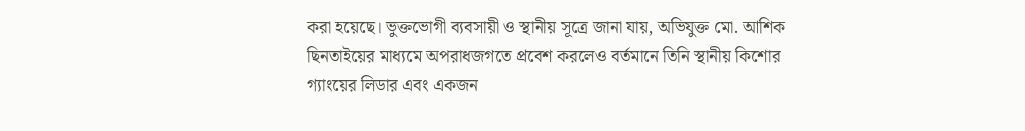করা হয়েছে। ভুক্তভোগী ব্যবসায়ী ও স্থানীয় সূত্রে জানা যায়, অভিযুক্ত মো. আশিক ছিনতাইয়ের মাধ্যমে অপরাধজগতে প্রবেশ করলেও বর্তমানে তিনি স্থানীয় কিশোর গ্যাংয়ের লিডার এবং একজন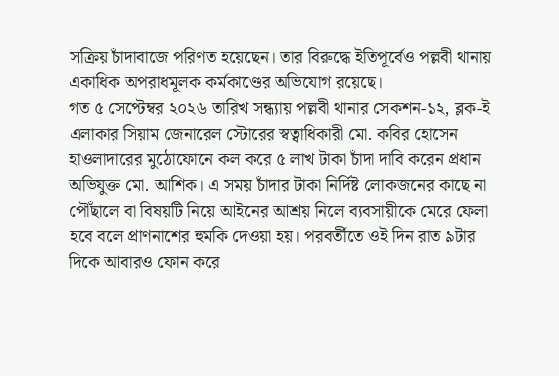সক্রিয় চাঁদাবাজে পরিণত হয়েছেন। তার বিরুদ্ধে ইতিপূর্বেও পল্লবী থানায় একাধিক অপরাধমূলক কর্মকাণ্ডের অভিযোগ রয়েছে।
গত ৫ সেপ্টেম্বর ২০২৬ তারিখ সন্ধ্যায় পল্লবী থানার সেকশন-১২, ব্লক-ই এলাকার সিয়াম জেনারেল স্টোরের স্বত্বাধিকারী মো. কবির হোসেন হাওলাদারের মুঠোফোনে কল করে ৫ লাখ টাকা চাঁদা দাবি করেন প্রধান অভিযুক্ত মো. আশিক। এ সময় চাঁদার টাকা নির্দিষ্ট লোকজনের কাছে না পৌঁছালে বা বিষয়টি নিয়ে আইনের আশ্রয় নিলে ব্যবসায়ীকে মেরে ফেলা হবে বলে প্রাণনাশের হুমকি দেওয়া হয়। পরবর্তীতে ওই দিন রাত ৯টার দিকে আবারও ফোন করে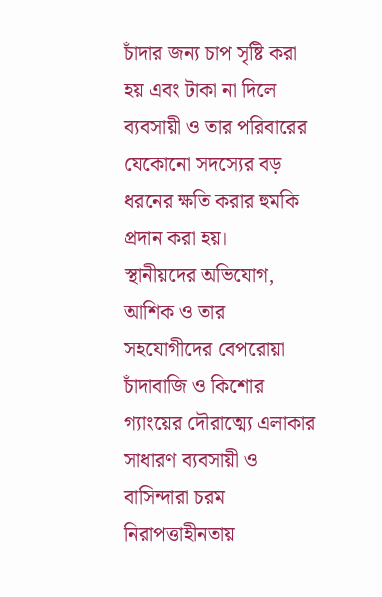চাঁদার জন্য চাপ সৃষ্টি করা হয় এবং টাকা না দিলে ব্যবসায়ী ও তার পরিবারের যেকোনো সদস্যের বড় ধরনের ক্ষতি করার হুমকি প্রদান করা হয়।
স্থানীয়দের অভিযোগ, আশিক ও তার সহযোগীদের বেপরোয়া চাঁদাবাজি ও কিশোর গ্যাংয়ের দৌরাত্ম্যে এলাকার সাধারণ ব্যবসায়ী ও বাসিন্দারা চরম নিরাপত্তাহীনতায়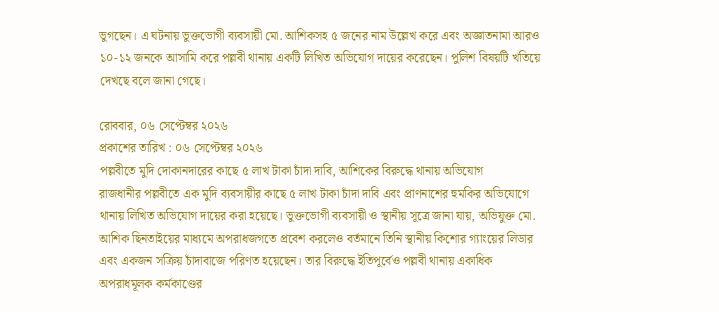ভুগছেন। এ ঘটনায় ভুক্তভোগী ব্যবসায়ী মো. আশিকসহ ৫ জনের নাম উল্লেখ করে এবং অজ্ঞাতনামা আরও ১০-১২ জনকে আসামি করে পল্লবী থানায় একটি লিখিত অভিযোগ দায়ের করেছেন। পুলিশ বিষয়টি খতিয়ে দেখছে বলে জানা গেছে।

রোববার, ০৬ সেপ্টেম্বর ২০২৬
প্রকাশের তারিখ : ০৬ সেপ্টেম্বর ২০২৬
পল্লবীতে মুদি দোকানদারের কাছে ৫ লাখ টাকা চাঁদা দাবি, আশিকের বিরুদ্ধে থানায় অভিযোগ
রাজধানীর পল্লবীতে এক মুদি ব্যবসায়ীর কাছে ৫ লাখ টাকা চাঁদা দাবি এবং প্রাণনাশের হুমকির অভিযোগে থানায় লিখিত অভিযোগ দায়ের করা হয়েছে। ভুক্তভোগী ব্যবসায়ী ও স্থানীয় সূত্রে জানা যায়, অভিযুক্ত মো. আশিক ছিনতাইয়ের মাধ্যমে অপরাধজগতে প্রবেশ করলেও বর্তমানে তিনি স্থানীয় কিশোর গ্যাংয়ের লিডার এবং একজন সক্রিয় চাঁদাবাজে পরিণত হয়েছেন। তার বিরুদ্ধে ইতিপূর্বেও পল্লবী থানায় একাধিক অপরাধমূলক কর্মকাণ্ডের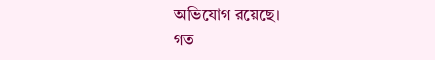অভিযোগ রয়েছে।
গত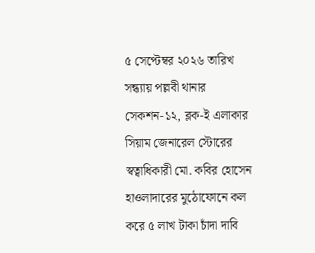৫ সেপ্টেম্বর ২০২৬ তারিখ সন্ধ্যায় পল্লবী থানার সেকশন-১২, ব্লক-ই এলাকার সিয়াম জেনারেল স্টোরের স্বত্বাধিকারী মো. কবির হোসেন হাওলাদারের মুঠোফোনে কল করে ৫ লাখ টাকা চাঁদা দাবি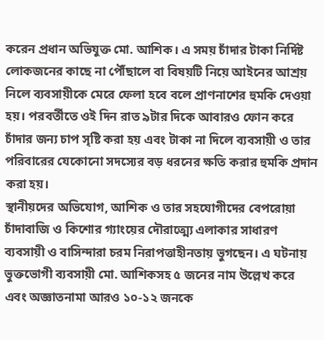করেন প্রধান অভিযুক্ত মো. আশিক। এ সময় চাঁদার টাকা নির্দিষ্ট লোকজনের কাছে না পৌঁছালে বা বিষয়টি নিয়ে আইনের আশ্রয় নিলে ব্যবসায়ীকে মেরে ফেলা হবে বলে প্রাণনাশের হুমকি দেওয়া হয়। পরবর্তীতে ওই দিন রাত ৯টার দিকে আবারও ফোন করে চাঁদার জন্য চাপ সৃষ্টি করা হয় এবং টাকা না দিলে ব্যবসায়ী ও তার পরিবারের যেকোনো সদস্যের বড় ধরনের ক্ষতি করার হুমকি প্রদান করা হয়।
স্থানীয়দের অভিযোগ, আশিক ও তার সহযোগীদের বেপরোয়া চাঁদাবাজি ও কিশোর গ্যাংয়ের দৌরাত্ম্যে এলাকার সাধারণ ব্যবসায়ী ও বাসিন্দারা চরম নিরাপত্তাহীনতায় ভুগছেন। এ ঘটনায় ভুক্তভোগী ব্যবসায়ী মো. আশিকসহ ৫ জনের নাম উল্লেখ করে এবং অজ্ঞাতনামা আরও ১০-১২ জনকে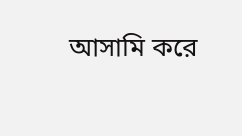আসামি করে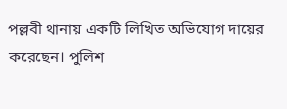পল্লবী থানায় একটি লিখিত অভিযোগ দায়ের করেছেন। পুলিশ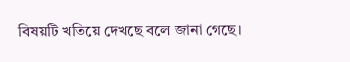বিষয়টি খতিয়ে দেখছে বলে জানা গেছে।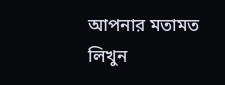আপনার মতামত লিখুন